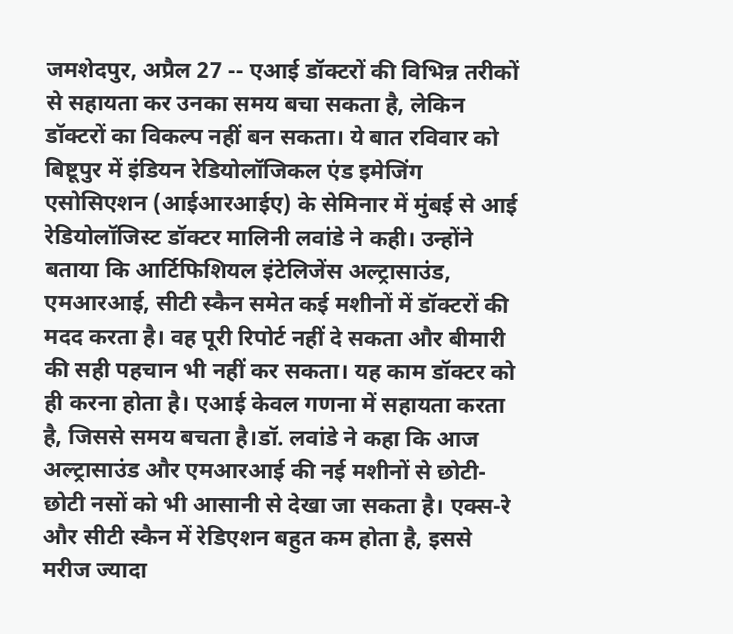जमशेदपुर, अप्रैल 27 -- एआई डॉक्टरों की विभिन्न तरीकों से सहायता कर उनका समय बचा सकता है, लेकिन डॉक्टरों का विकल्प नहीं बन सकता। ये बात रविवार को बिष्टूपुर में इंडियन रेडियोलॉजिकल एंड इमेजिंग एसोसिएशन (आईआरआईए) के सेमिनार में मुंबई से आई रेडियोलॉजिस्ट डॉक्टर मालिनी लवांडे ने कही। उन्होंने बताया कि आर्टिफिशियल इंटेलिजेंस अल्ट्रासाउंड, एमआरआई, सीटी स्कैन समेत कई मशीनों में डॉक्टरों की मदद करता है। वह पूरी रिपोर्ट नहीं दे सकता और बीमारी की सही पहचान भी नहीं कर सकता। यह काम डॉक्टर को ही करना होता है। एआई केवल गणना में सहायता करता है, जिससे समय बचता है।डॉ. लवांडे ने कहा कि आज अल्ट्रासाउंड और एमआरआई की नई मशीनों से छोटी-छोटी नसों को भी आसानी से देखा जा सकता है। एक्स-रे और सीटी स्कैन में रेडिएशन बहुत कम होता है, इससे मरीज ज्यादा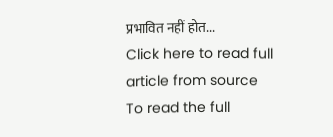प्रभावित नहीं होत...
Click here to read full article from source
To read the full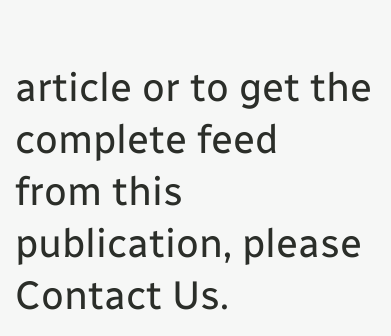article or to get the complete feed from this publication, please
Contact Us.